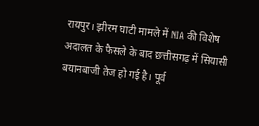रायपुर। झीरम घाटी मामले में NIA की विशेष अदालत के फैसले के बाद छत्तीसगढ़ में सियासी बयानबाजी तेज हो गई है। पूर्व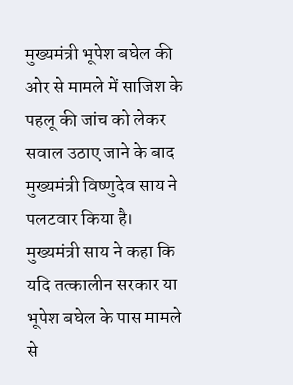मुख्यमंत्री भूपेश बघेल की ओर से मामले में साजिश के पहलू की जांच को लेकर सवाल उठाए जाने के बाद मुख्यमंत्री विष्णुदेव साय ने पलटवार किया है।
मुख्यमंत्री साय ने कहा कि यदि तत्कालीन सरकार या भूपेश बघेल के पास मामले से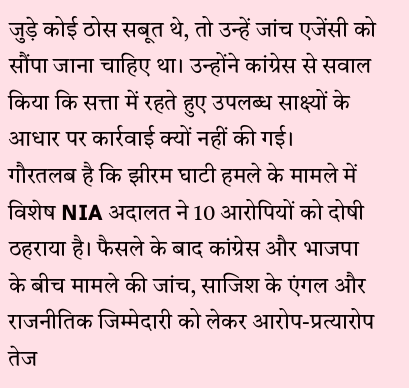जुड़े कोई ठोस सबूत थे, तो उन्हें जांच एजेंसी को सौंपा जाना चाहिए था। उन्होंने कांग्रेस से सवाल किया कि सत्ता में रहते हुए उपलब्ध साक्ष्यों के आधार पर कार्रवाई क्यों नहीं की गई।
गौरतलब है कि झीरम घाटी हमले के मामले में विशेष NIA अदालत ने 10 आरोपियों को दोषी ठहराया है। फैसले के बाद कांग्रेस और भाजपा के बीच मामले की जांच, साजिश के एंगल और राजनीतिक जिम्मेदारी को लेकर आरोप-प्रत्यारोप तेज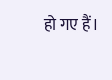हो गए हैं।